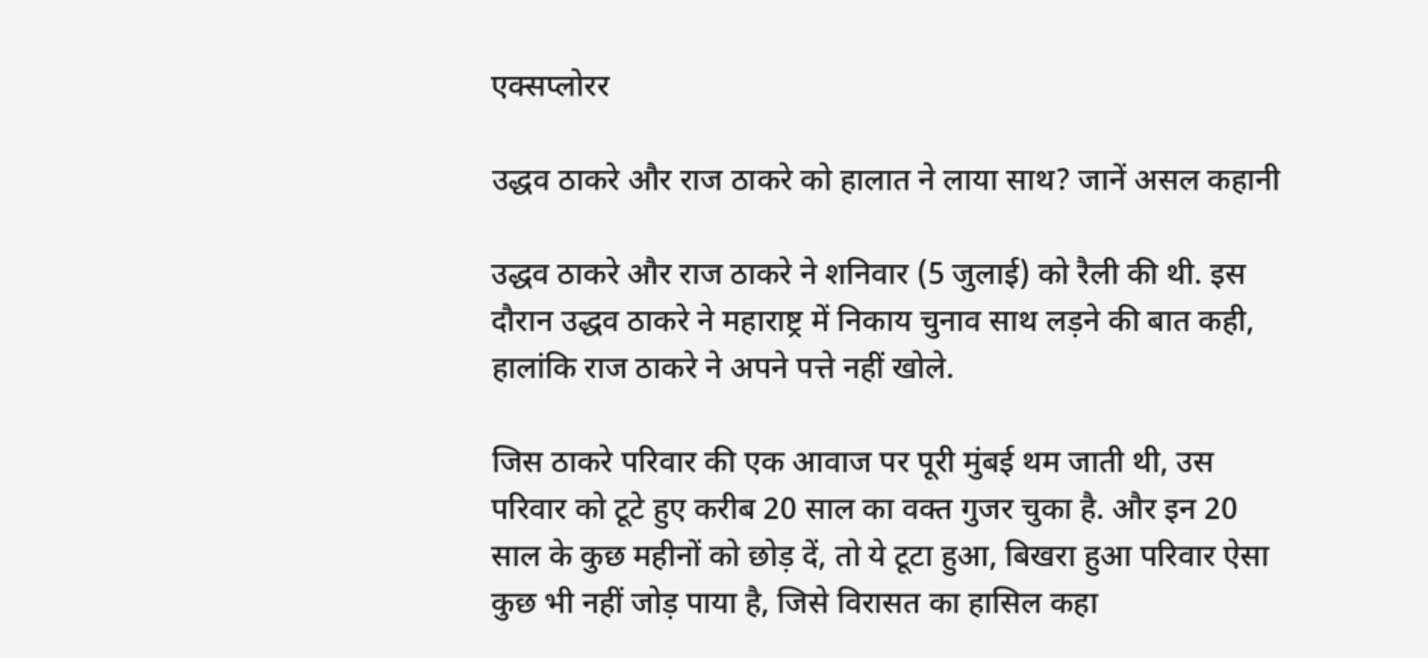एक्सप्लोरर

उद्धव ठाकरे और राज ठाकरे को हालात ने लाया साथ? जानें असल कहानी

उद्धव ठाकरे और राज ठाकरे ने शनिवार (5 जुलाई) को रैली की थी. इस दौरान उद्धव ठाकरे ने महाराष्ट्र में निकाय चुनाव साथ लड़ने की बात कही, हालांकि राज ठाकरे ने अपने पत्ते नहीं खोले.

जिस ठाकरे परिवार की एक आवाज पर पूरी मुंबई थम जाती थी, उस परिवार को टूटे हुए करीब 20 साल का वक्त गुजर चुका है. और इन 20 साल के कुछ महीनों को छोड़ दें, तो ये टूटा हुआ, बिखरा हुआ परिवार ऐसा कुछ भी नहीं जोड़ पाया है, जिसे विरासत का हासिल कहा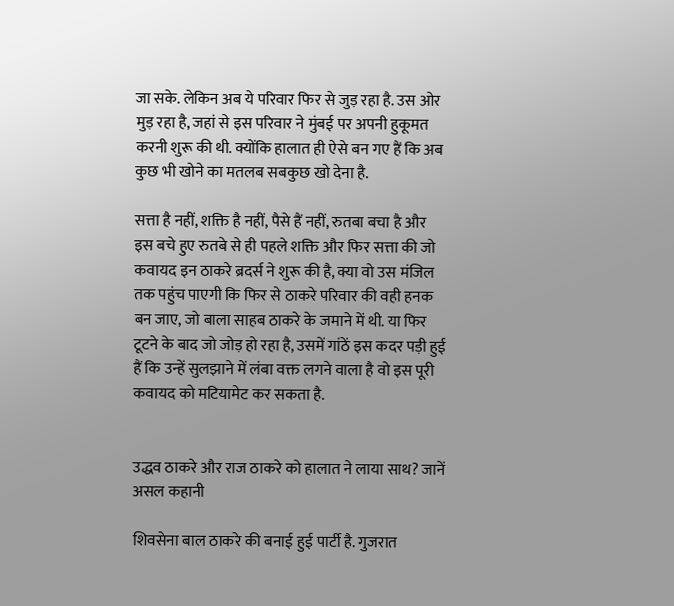जा सके. लेकिन अब ये परिवार फिर से जुड़ रहा है. उस ओर मुड़ रहा है, जहां से इस परिवार ने मुंबई पर अपनी हुकूमत करनी शुरू की थी. क्योंकि हालात ही ऐसे बन गए हैं कि अब कुछ भी खोने का मतलब सबकुछ खो देना है.

सत्ता है नहीं, शक्ति है नहीं, पैसे हैं नहीं, रुतबा बचा है और इस बचे हुए रुतबे से ही पहले शक्ति और फिर सत्ता की जो कवायद इन ठाकरे ब्रदर्स ने शुरू की है, क्या वो उस मंजिल तक पहुंच पाएगी कि फिर से ठाकरे परिवार की वही हनक बन जाए, जो बाला साहब ठाकरे के जमाने में थी. या फिर टूटने के बाद जो जोड़ हो रहा है, उसमें गांठें इस कदर पड़ी हुई हैं कि उन्हें सुलझाने में लंबा वक्त लगने वाला है वो इस पूरी कवायद को मटियामेट कर सकता है.


उद्धव ठाकरे और राज ठाकरे को हालात ने लाया साथ? जानें असल कहानी

शिवसेना बाल ठाकरे की बनाई हुई पार्टी है. गुजरात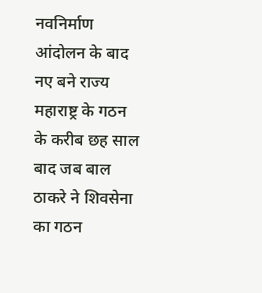नवनिर्माण आंदोलन के बाद नए बने राज्य महाराष्ट्र के गठन के करीब छह साल बाद जब बाल ठाकरे ने शिवसेना का गठन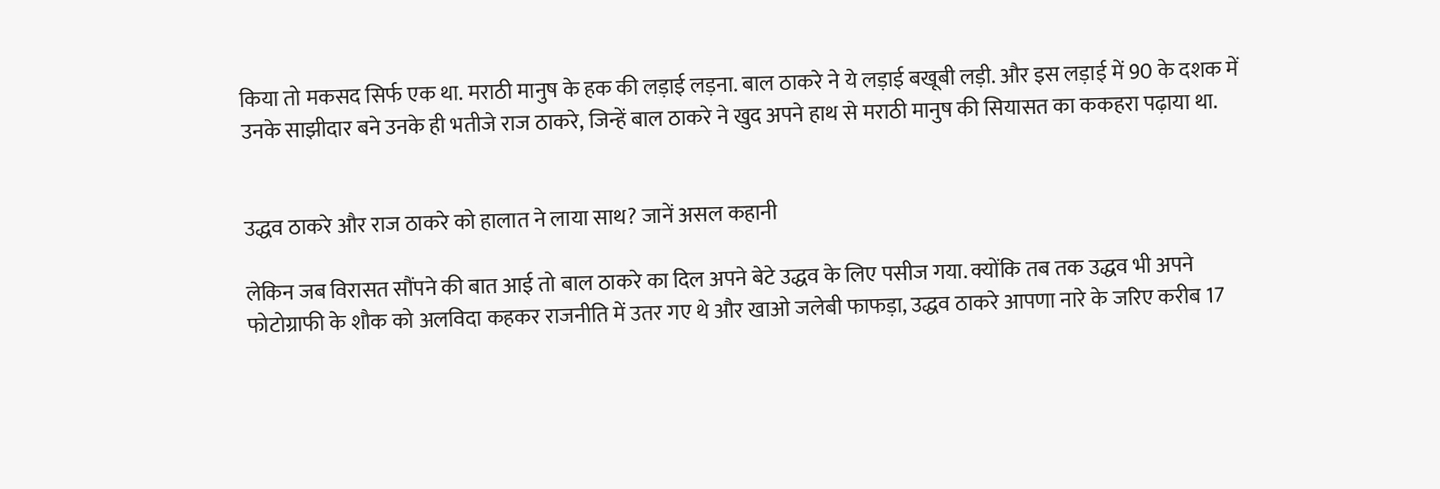किया तो मकसद सिर्फ एक था. मराठी मानुष के हक की लड़ाई लड़ना. बाल ठाकरे ने ये लड़ाई बखूबी लड़ी. और इस लड़ाई में 90 के दशक में उनके साझीदार बने उनके ही भतीजे राज ठाकरे, जिन्हें बाल ठाकरे ने खुद अपने हाथ से मराठी मानुष की सियासत का ककहरा पढ़ाया था.


उद्धव ठाकरे और राज ठाकरे को हालात ने लाया साथ? जानें असल कहानी

लेकिन जब विरासत सौंपने की बात आई तो बाल ठाकरे का दिल अपने बेटे उद्धव के लिए पसीज गया. क्योंकि तब तक उद्धव भी अपने फोटोग्राफी के शौक को अलविदा कहकर राजनीति में उतर गए थे और खाओ जलेबी फाफड़ा, उद्धव ठाकरे आपणा नारे के जरिए करीब 17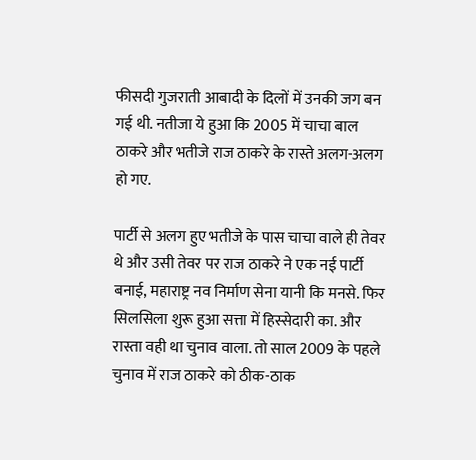फीसदी गुजराती आबादी के दिलों में उनकी जग बन गई थी. नतीजा ये हुआ कि 2005 में चाचा बाल ठाकरे और भतीजे राज ठाकरे के रास्ते अलग-अलग हो गए.

पार्टी से अलग हुए भतीजे के पास चाचा वाले ही तेवर थे और उसी तेवर पर राज ठाकरे ने एक नई पार्टी बनाई, महाराष्ट्र नव निर्माण सेना यानी कि मनसे. फिर सिलसिला शुरू हुआ सत्ता में हिस्सेदारी का. और रास्ता वही था चुनाव वाला. तो साल 2009 के पहले चुनाव में राज ठाकरे को ठीक-ठाक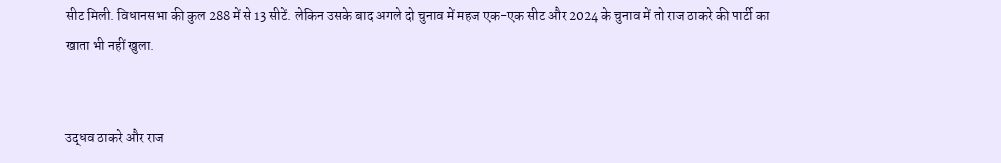सीट मिली. विधानसभा की कुल 288 में से 13 सीटें. लेकिन उसके बाद अगले दो चुनाव में महज एक-एक सीट और 2024 के चुनाव में तो राज ठाकरे की पार्टी का खाता भी नहीं खुला.


उद्धव ठाकरे और राज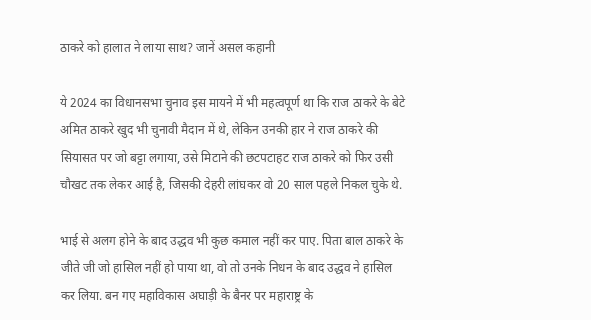ठाकरे को हालात ने लाया साथ? जानें असल कहानी

ये 2024 का विधानसभा चुनाव इस मायने में भी महत्वपूर्ण था कि राज ठाकरे के बेटे अमित ठाकरे खुद भी चुनावी मैदान में थे, लेकिन उनकी हार ने राज ठाकरे की सियासत पर जो बट्टा लगाया, उसे मिटाने की छटपटाहट राज ठाकरे को फिर उसी चौखट तक लेकर आई है, जिसकी देहरी लांघकर वो 20 साल पहले निकल चुके थे.

भाई से अलग होने के बाद उद्धव भी कुछ कमाल नहीं कर पाए. पिता बाल ठाकरे के जीते जी जो हासिल नहीं हो पाया था, वो तो उनके निधन के बाद उद्धव ने हासिल कर लिया. बन गए महाविकास अघाड़ी के बैनर पर महाराष्ट्र के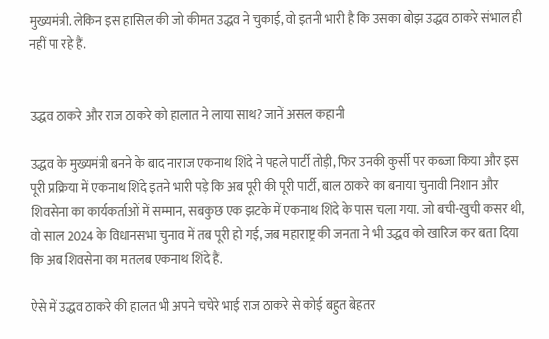मुख्यमंत्री. लेकिन इस हासिल की जो कीमत उद्धव ने चुकाई, वो इतनी भारी है कि उसका बोझ उद्धव ठाकरे संभाल ही नहीं पा रहे हैं.


उद्धव ठाकरे और राज ठाकरे को हालात ने लाया साथ? जानें असल कहानी

उद्धव के मुख्यमंत्री बनने के बाद नाराज एकनाथ शिंदे ने पहले पार्टी तोड़ी, फिर उनकी कुर्सी पर कब्जा किया और इस पूरी प्रक्रिया में एकनाथ शिंदे इतने भारी पड़े कि अब पूरी की पूरी पार्टी, बाल ठाकरे का बनाया चुनावी निशान और शिवसेना का कार्यकर्ताओं में सम्मान, सबकुछ एक झटके में एकनाथ शिंदे के पास चला गया. जो बची-खुची कसर थी, वो साल 2024 के विधानसभा चुनाव में तब पूरी हो गई, जब महाराष्ट्र की जनता ने भी उद्धव को खारिज कर बता दिया कि अब शिवसेना का मतलब एकनाथ शिंदे हैं.

ऐसे में उद्धव ठाकरे की हालत भी अपने चचेरे भाई राज ठाकरे से कोई बहुत बेहतर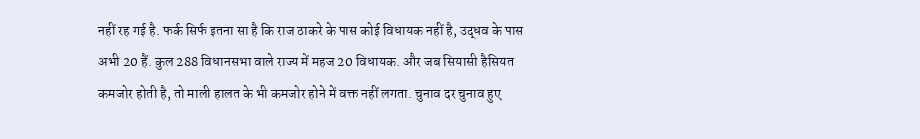नहीं रह गई है. फर्क सिर्फ इतना सा है कि राज ठाकरे के पास कोई विधायक नहीं है, उद्धव के पास अभी 20 हैं. कुल 288 विधानसभा वाले राज्य में महज 20 विधायक. और जब सियासी हैसियत कमजोर होती है, तो माली हालत के भी कमजोर होने में वक्त नहीं लगता. चुनाव दर चुनाव हुए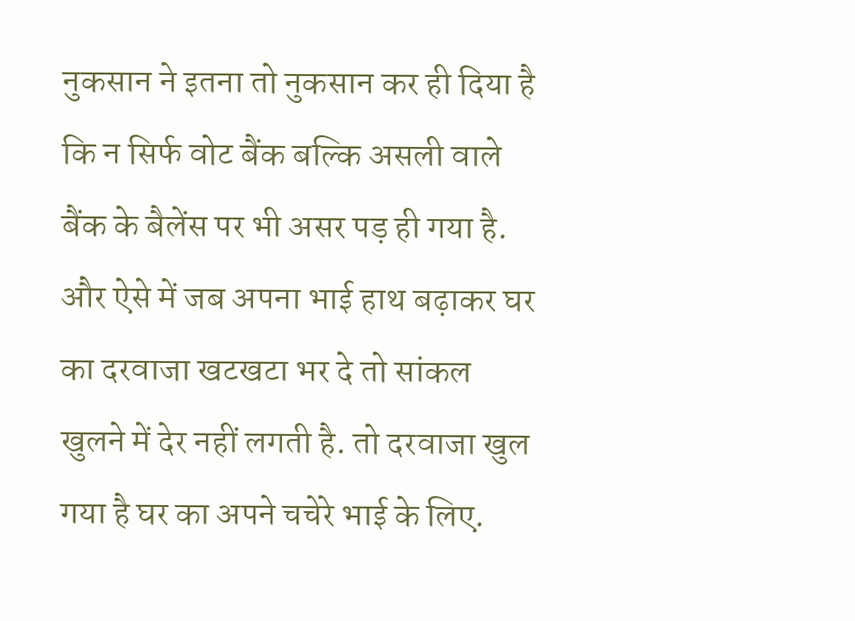नुकसान ने इतना तो नुकसान कर ही दिया है कि न सिर्फ वोट बैंक बल्कि असली वाले बैंक के बैलेंस पर भी असर पड़ ही गया है. और ऐसे में जब अपना भाई हाथ बढ़ाकर घर का दरवाजा खटखटा भर दे तो सांकल खुलने में देर नहीं लगती है. तो दरवाजा खुल गया है घर का अपने चचेरे भाई के लिए.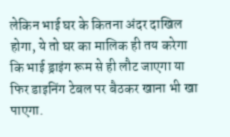लेकिन भाई घर के कितना अंदर दाखिल होगा, ये तो घर का मालिक ही तय करेगा कि भाई ड्राइंग रूम से ही लौट जाएगा या फिर डाइनिंग टेबल पर बैठकर खाना भी खा पाएगा.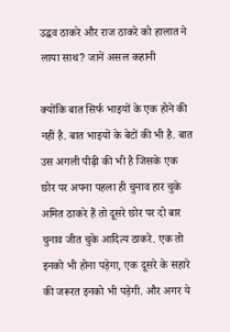उद्धव ठाकरे और राज ठाकरे को हालात ने लाया साथ? जानें असल कहानी

क्योंकि बात सिर्फ भाइयों के एक होने की नहीं है. बात भाइयों के बेटों की भी है. बात उस अगली पीढ़ी की भी है जिसके एक छोर पर अपना पहला ही चुनाव हार चुके अमित ठाकरे हैं तो दूसरे छोर पर दो बार चुनाव जीत चुके आदित्य ठाकरे. एक तो इनको भी होना पड़ेगा, एक दूसरे के सहारे की जरूरत इनको भी पड़ेगी. और अगर ये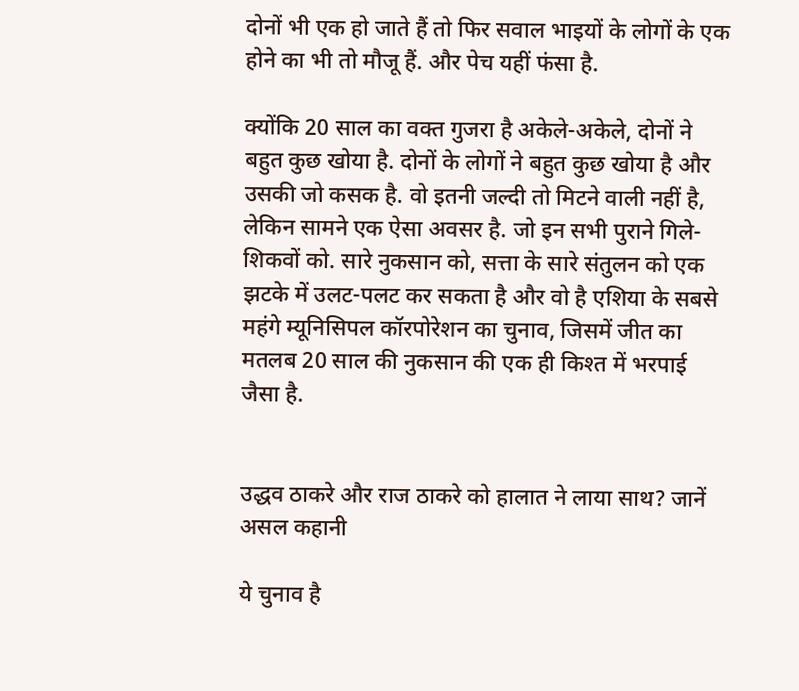दोनों भी एक हो जाते हैं तो फिर सवाल भाइयों के लोगों के एक होने का भी तो मौजू हैं. और पेच यहीं फंसा है.

क्योंकि 20 साल का वक्त गुजरा है अकेले-अकेले, दोनों ने बहुत कुछ खोया है. दोनों के लोगों ने बहुत कुछ खोया है और उसकी जो कसक है. वो इतनी जल्दी तो मिटने वाली नहीं है, लेकिन सामने एक ऐसा अवसर है. जो इन सभी पुराने गिले-शिकवों को. सारे नुकसान को, सत्ता के सारे संतुलन को एक झटके में उलट-पलट कर सकता है और वो है एशिया के सबसे महंगे म्यूनिसिपल कॉरपोरेशन का चुनाव, जिसमें जीत का मतलब 20 साल की नुकसान की एक ही किश्त में भरपाई जैसा है.


उद्धव ठाकरे और राज ठाकरे को हालात ने लाया साथ? जानें असल कहानी

ये चुनाव है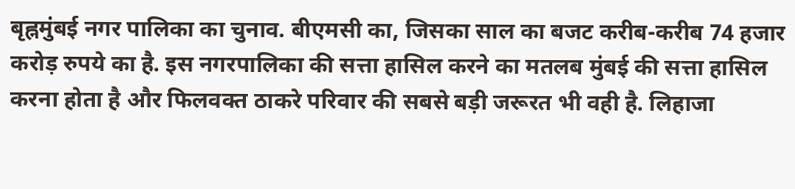बृह्नमुंबई नगर पालिका का चुनाव. बीएमसी का, जिसका साल का बजट करीब-करीब 74 हजार करोड़ रुपये का है. इस नगरपालिका की सत्ता हासिल करने का मतलब मुंबई की सत्ता हासिल करना होता है और फिलवक्त ठाकरे परिवार की सबसे बड़ी जरूरत भी वही है. लिहाजा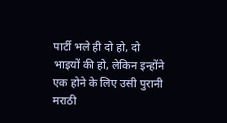पार्टी भले ही दो हो, दो भाइयों की हो, लेकिन इन्होंने एक होने के लिए उसी पुरानी मराठी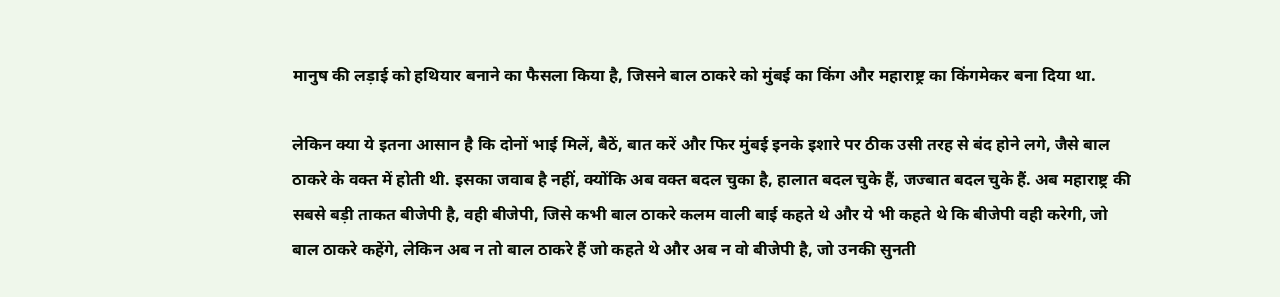मानुष की लड़ाई को हथियार बनाने का फैसला किया है, जिसने बाल ठाकरे को मुंबई का किंग और महाराष्ट्र का किंगमेकर बना दिया था.

लेकिन क्या ये इतना आसान है कि दोनों भाई मिलें, बैठें, बात करें और फिर मुंबई इनके इशारे पर ठीक उसी तरह से बंद होने लगे, जैसे बाल ठाकरे के वक्त में होती थी. इसका जवाब है नहीं, क्योंकि अब वक्त बदल चुका है, हालात बदल चुके हैं, जज्बात बदल चुके हैं. अब महाराष्ट्र की सबसे बड़ी ताकत बीजेपी है, वही बीजेपी, जिसे कभी बाल ठाकरे कलम वाली बाई कहते थे और ये भी कहते थे कि बीजेपी वही करेगी, जो बाल ठाकरे कहेंगे, लेकिन अब न तो बाल ठाकरे हैं जो कहते थे और अब न वो बीजेपी है, जो उनकी सुनती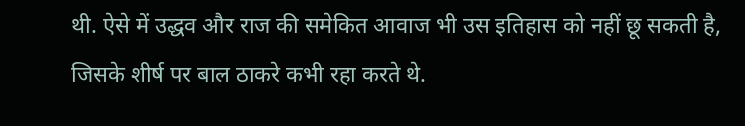थी. ऐसे में उद्धव और राज की समेकित आवाज भी उस इतिहास को नहीं छू सकती है, जिसके शीर्ष पर बाल ठाकरे कभी रहा करते थे.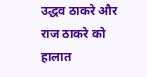उद्धव ठाकरे और राज ठाकरे को हालात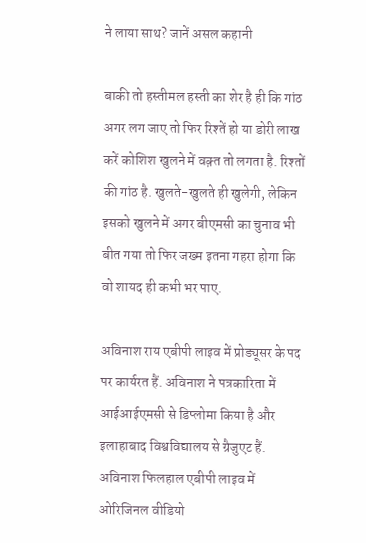ने लाया साथ? जानें असल कहानी

बाकी तो हस्तीमल हस्ती का शेर है ही कि गांठ अगर लग जाए तो फिर रिश्तें हो या डोरी लाख करें कोशिश खुलने में वक़्त तो लगता है. रिश्तों की गांठ है. खुलते-खुलते ही खुलेगी, लेकिन इसको खुलने में अगर बीएमसी का चुनाव भी बीत गया तो फिर जख्म इतना गहरा होगा कि वो शायद ही कभी भर पाए.

अविनाश राय एबीपी लाइव में प्रोड्यूसर के पद पर कार्यरत हैं. अविनाश ने पत्रकारिता में आईआईएमसी से डिप्लोमा किया है और इलाहाबाद विश्वविद्यालय से ग्रैजुएट हैं. अविनाश फिलहाल एबीपी लाइव में ओरिजिनल वीडियो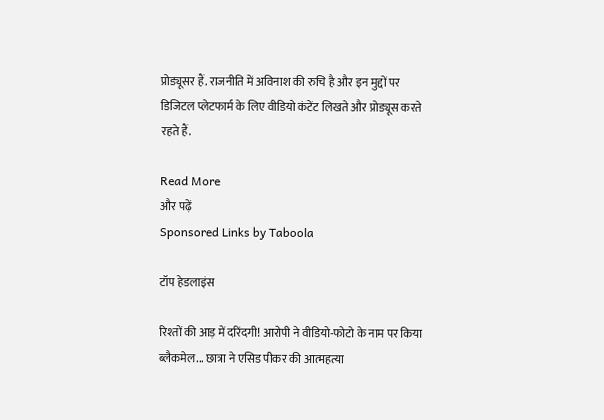प्रोड्यूसर हैं. राजनीति में अविनाश की रुचि है और इन मुद्दों पर डिजिटल प्लेटफार्म के लिए वीडियो कंटेंट लिखते और प्रोड्यूस करते रहते हैं.

Read More
और पढ़ें
Sponsored Links by Taboola

टॉप हेडलाइंस

रिश्तों की आड़ में दरिंदगी! आरोपी ने वीडियो-फोटो के नाम पर किया ब्लैकमेल... छात्रा ने एसिड पीकर की आत्महत्या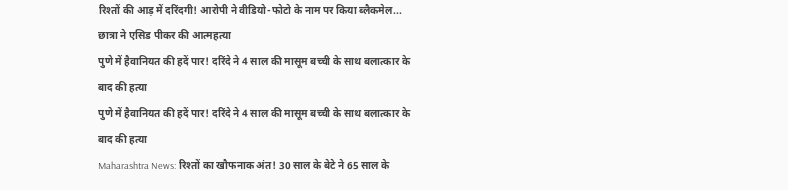रिश्तों की आड़ में दरिंदगी! आरोपी ने वीडियो-फोटो के नाम पर किया ब्लैकमेल... छात्रा ने एसिड पीकर की आत्महत्या
पुणे में हैवानियत की हदें पार! दरिंदे ने 4 साल की मासूम बच्ची के साथ बलात्कार के बाद की हत्या
पुणे में हैवानियत की हदें पार! दरिंदे ने 4 साल की मासूम बच्ची के साथ बलात्कार के बाद की हत्या
Maharashtra News: रिश्तों का खौफनाक अंत! 30 साल के बेटे ने 65 साल के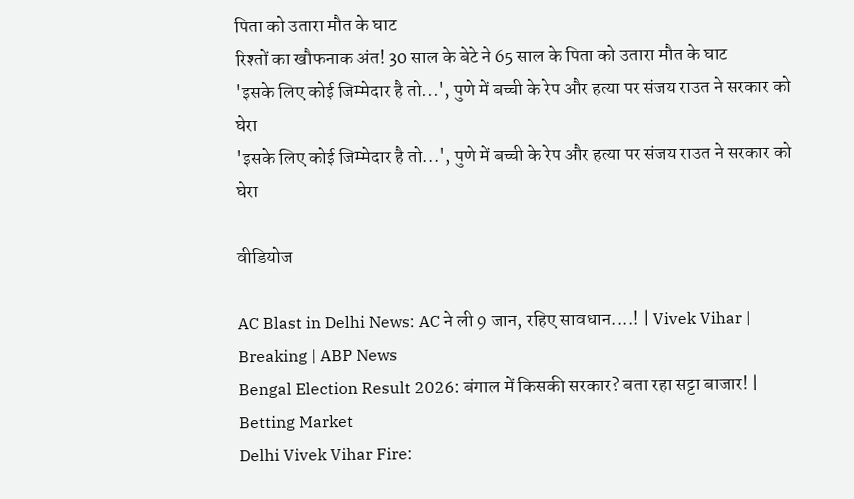पिता को उतारा मौत के घाट
रिश्तों का खौफनाक अंत! 30 साल के बेटे ने 65 साल के पिता को उतारा मौत के घाट
'इसके लिए कोई जिम्मेदार है तो...', पुणे में बच्ची के रेप और हत्या पर संजय राउत ने सरकार को घेरा
'इसके लिए कोई जिम्मेदार है तो...', पुणे में बच्ची के रेप और हत्या पर संजय राउत ने सरकार को घेरा

वीडियोज

AC Blast in Delhi News: AC ने ली 9 जान, रहिए सावधान....! | Vivek Vihar | Breaking | ABP News
Bengal Election Result 2026: बंगाल में किसकी सरकार? बता रहा सट्टा बाजार! | Betting Market
Delhi Vivek Vihar Fire: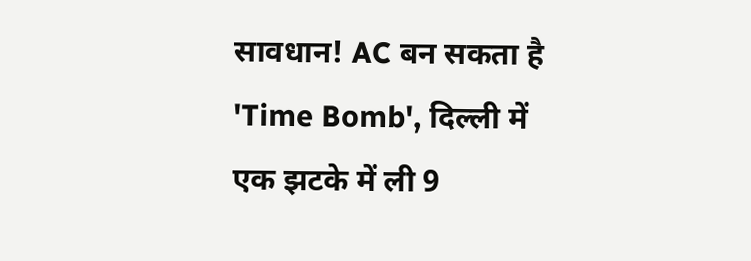सावधान! AC बन सकता है 'Time Bomb', दिल्ली में एक झटके में ली 9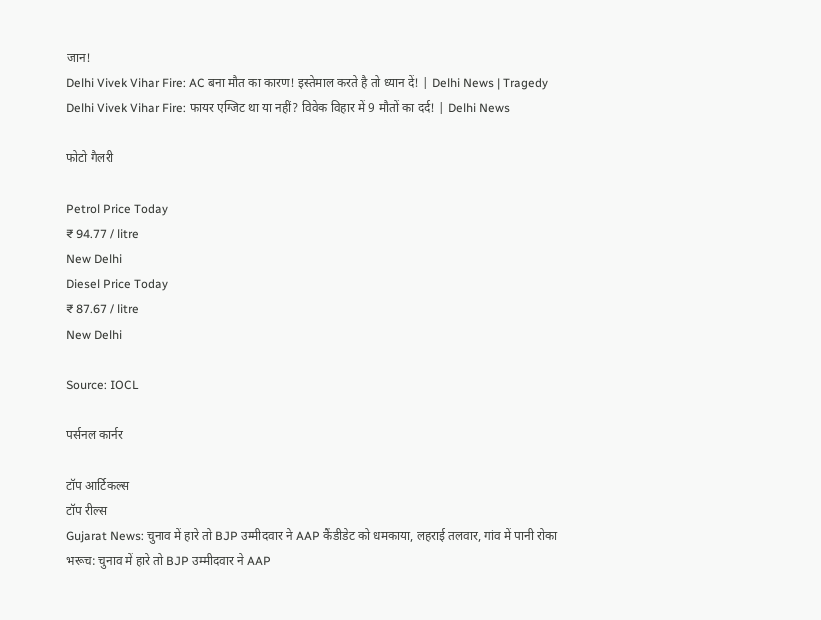जान!
Delhi Vivek Vihar Fire: AC बना मौत का कारण! इस्तेमाल करते है तो ध्यान दें! | Delhi News | Tragedy
Delhi Vivek Vihar Fire: फायर एग्जिट था या नहीं? विवेक विहार में 9 मौतों का दर्द! | Delhi News

फोटो गैलरी

Petrol Price Today
₹ 94.77 / litre
New Delhi
Diesel Price Today
₹ 87.67 / litre
New Delhi

Source: IOCL

पर्सनल कार्नर

टॉप आर्टिकल्स
टॉप रील्स
Gujarat News: चुनाव में हारे तो BJP उम्मीदवार ने AAP कैंडीडेट को धमकाया, लहराई तलवार, गांव में पानी रोका
भरूच: चुनाव में हारे तो BJP उम्मीदवार ने AAP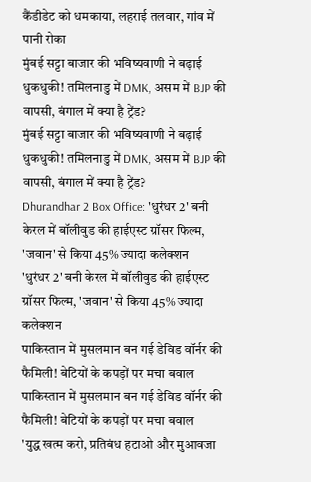कैंडीडेट को धमकाया, लहराई तलवार, गांव में पानी रोका
मुंबई सट्टा बाजार की भविष्यवाणी ने बढ़ाई धुकधुकी! तमिलनाडु में DMK, असम में BJP की वापसी, बंगाल में क्या है ट्रेंड?
मुंबई सट्टा बाजार की भविष्यवाणी ने बढ़ाई धुकधुकी! तमिलनाडु में DMK, असम में BJP की वापसी, बंगाल में क्या है ट्रेंड?
Dhurandhar 2 Box Office: 'धुरंधर 2' बनी केरल में बॉलीवुड की हाईएस्ट ग्रॉसर फिल्म, 'जवान' से किया 45% ज्यादा कलेक्शन
'धुरंधर 2' बनी केरल में बॉलीवुड की हाईएस्ट ग्रॉसर फिल्म, 'जवान' से किया 45% ज्यादा कलेक्शन
पाकिस्तान में मुसलमान बन गई डेविड वॉर्नर की फैमिली! बेटियों के कपड़ों पर मचा बवाल
पाकिस्तान में मुसलमान बन गई डेविड वॉर्नर की फैमिली! बेटियों के कपड़ों पर मचा बवाल
'युद्ध खत्म करो, प्रतिबंध हटाओ और मुआवजा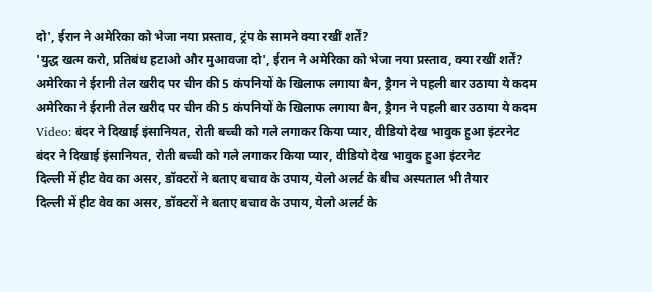दो', ईरान ने अमेरिका को भेजा नया प्रस्ताव, ट्रंप के सामने क्या रखीं शर्तें?
'युद्ध खत्म करो, प्रतिबंध हटाओ और मुआवजा दो', ईरान ने अमेरिका को भेजा नया प्रस्ताव, क्या रखीं शर्तें?
अमेरिका ने ईरानी तेल खरीद पर चीन की 5 कंपनियों के खिलाफ लगाया बैन, ड्रैगन ने पहली बार उठाया ये कदम
अमेरिका ने ईरानी तेल खरीद पर चीन की 5 कंपनियों के खिलाफ लगाया बैन, ड्रैगन ने पहली बार उठाया ये कदम
Video: बंदर ने दिखाई इंसानियत, रोती बच्ची को गले लगाकर किया प्यार, वीडियो देख भावुक हुआ इंटरनेट
बंदर ने दिखाई इंसानियत, रोती बच्ची को गले लगाकर किया प्यार, वीडियो देख भावुक हुआ इंटरनेट
दिल्ली में हीट वेव का असर, डॉक्टरों ने बताए बचाव के उपाय, येलो अलर्ट के बीच अस्पताल भी तैयार
दिल्ली में हीट वेव का असर, डॉक्टरों ने बताए बचाव के उपाय, येलो अलर्ट के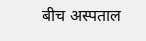बीच अस्पताल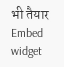भी तैयार
Embed widget